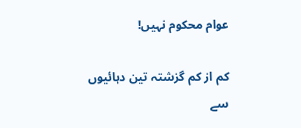عوام محکوم نہیں!

کم از کم گزشتہ تین دہائیوں سے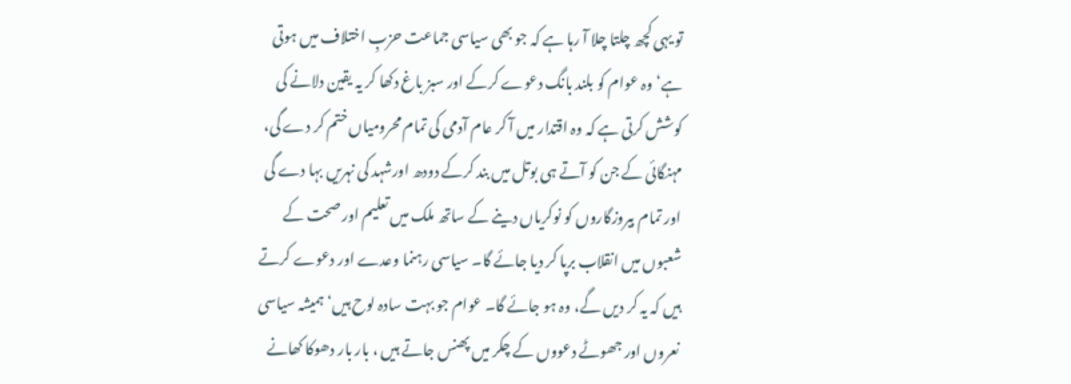تو یہی کچھ چلتا چلا آ رہا ہے کہ جو بھی سیاسی جماعت حزبِ اختلاف میں ہوتی ہے‘ وہ عوام کو بلند بانگ دعوے کرکے اور سبز باغ دکھا کر یہ یقین دلانے کی کوشش کرتی ہے کہ وہ اقتدار میں آ کر عام آدمی کی تمام محرومیاں ختم کر دے گی، مہنگائی کے جن کو آتے ہی بوتل میں بند کرکے دودھ اورشہد کی نہریں بہا دے گی اور تمام بیروزگاروں کو نوکریاں دینے کے ساتھ ملک میں تعلیم اور صحت کے شعبوں میں انقلاب برپا کر دیا جائے گا۔ سیاسی رہنما وعدے اور دعوے کرتے ہیں کہ یہ کر دیں گے، وہ ہو جائے گا۔ عوام جو بہت سادہ لوح ہیں‘ ہمیشہ سیاسی نعروں اور جھوٹے دعووں کے چکر میں پھنس جاتے ہیں ، بار بار دھوکا کھانے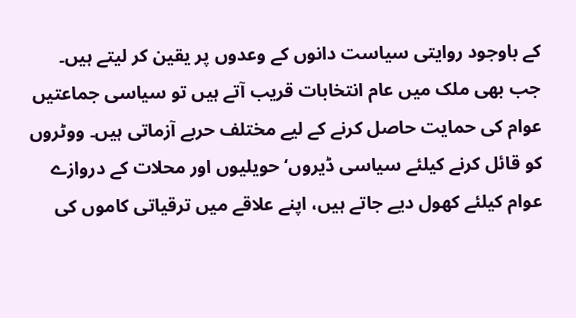کے باوجود روایتی سیاست دانوں کے وعدوں پر یقین کر لیتے ہیں۔
جب بھی ملک میں عام انتخابات قریب آتے ہیں تو سیاسی جماعتیں عوام کی حمایت حاصل کرنے کے لیے مختلف حربے آزماتی ہیں۔ ووٹروں کو قائل کرنے کیلئے سیاسی ڈیروں‘ حویلیوں اور محلات کے دروازے عوام کیلئے کھول دیے جاتے ہیں، اپنے علاقے میں ترقیاتی کاموں کی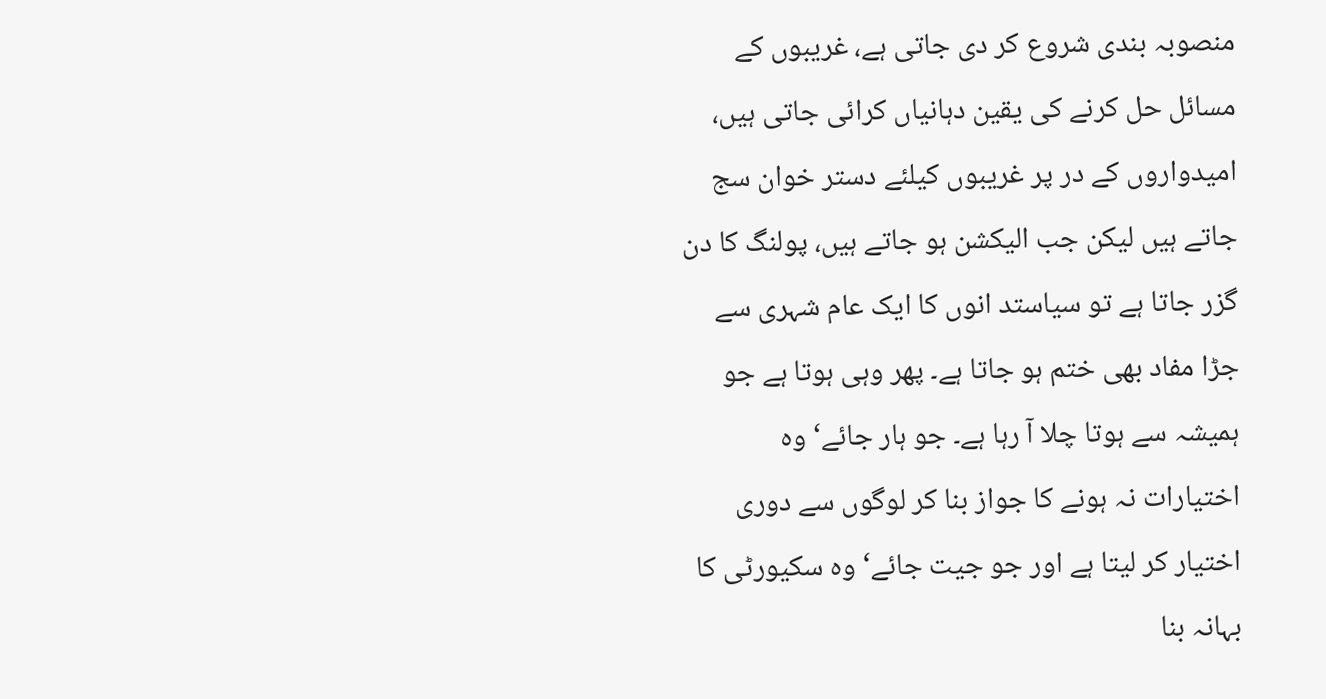منصوبہ بندی شروع کر دی جاتی ہے، غریبوں کے مسائل حل کرنے کی یقین دہانیاں کرائی جاتی ہیں، امیدواروں کے در پر غریبوں کیلئے دستر خوان سج جاتے ہیں لیکن جب الیکشن ہو جاتے ہیں، پولنگ کا دن گزر جاتا ہے تو سیاستد انوں کا ایک عام شہری سے جڑا مفاد بھی ختم ہو جاتا ہے۔ پھر وہی ہوتا ہے جو ہمیشہ سے ہوتا چلا آ رہا ہے۔ جو ہار جائے‘ وہ اختیارات نہ ہونے کا جواز بنا کر لوگوں سے دوری اختیار کر لیتا ہے اور جو جیت جائے‘ وہ سکیورٹی کا بہانہ بنا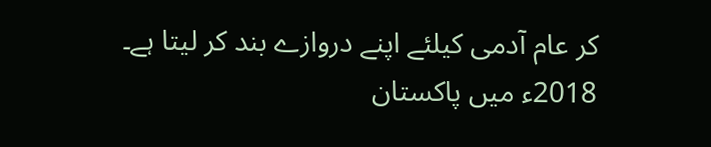کر عام آدمی کیلئے اپنے دروازے بند کر لیتا ہے۔ 2018ء میں پاکستان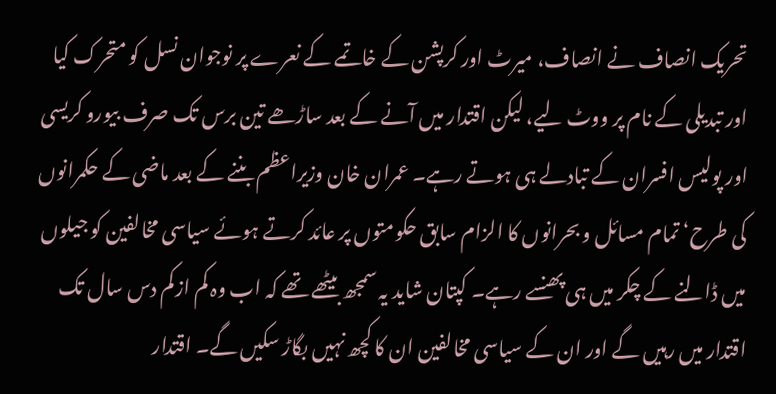تحریک انصاف نے انصاف، میرٹ اور کرپشن کے خاتمے کے نعرے پر نوجوان نسل کو متحرک کیا اور تبدیلی کے نام پر ووٹ لیے، لیکن اقتدار میں آنے کے بعد ساڑھے تین برس تک صرف بیورو کریسی اور پولیس افسران کے تبادلے ہی ہوتے رہے۔ عمران خان وزیراعظم بننے کے بعد ماضی کے حکمرانوں کی طرح‘ تمام مسائل و بحرانوں کا الزام سابق حکومتوں پر عائد کرتے ہوئے سیاسی مخالفین کو جیلوں میں ڈالنے کے چکر میں ہی پھنسے رہے۔ کپتان شاید یہ سمجھ بیٹھے تھے کہ اب وہ کم ازکم دس سال تک اقتدار میں رہیں گے اور ان کے سیاسی مخالفین ان کا کچھ نہیں بگاڑ سکیں گے۔ اقتدار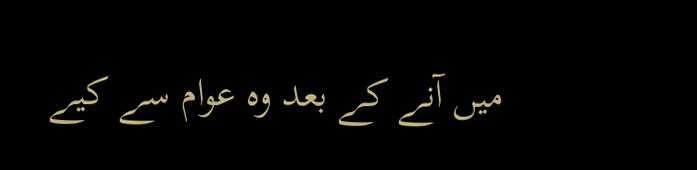میں آنے کے بعد وہ عوام سے کیے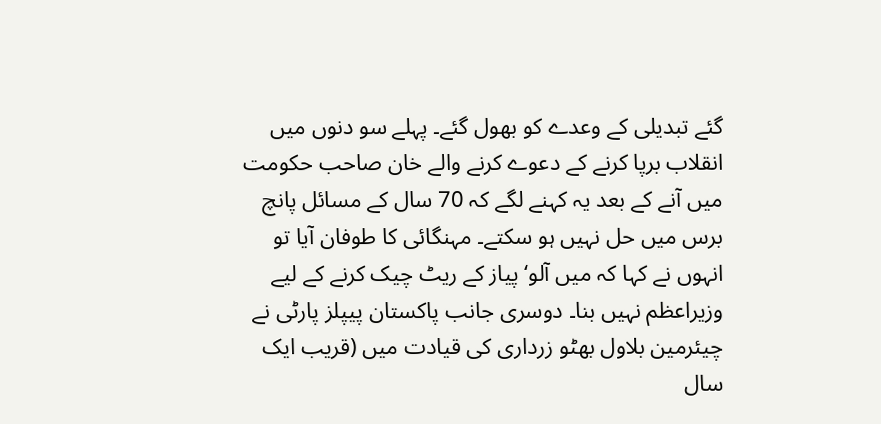گئے تبدیلی کے وعدے کو بھول گئے۔ پہلے سو دنوں میں انقلاب برپا کرنے کے دعوے کرنے والے خان صاحب حکومت میں آنے کے بعد یہ کہنے لگے کہ 70 سال کے مسائل پانچ برس میں حل نہیں ہو سکتے۔ مہنگائی کا طوفان آیا تو انہوں نے کہا کہ میں آلو‘ پیاز کے ریٹ چیک کرنے کے لیے وزیراعظم نہیں بنا۔ دوسری جانب پاکستان پیپلز پارٹی نے چیئرمین بلاول بھٹو زرداری کی قیادت میں (قریب ایک سال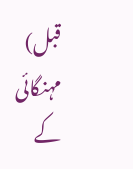قبل) مہنگائی کے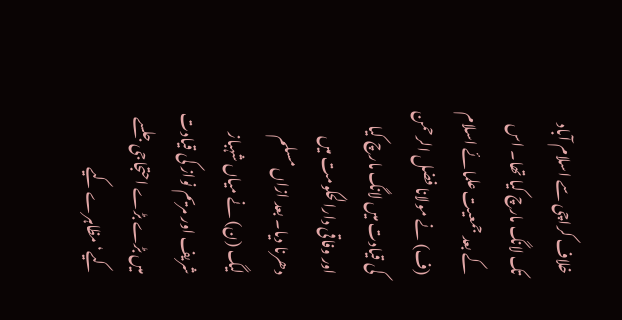خلاف کراچی سے اسلام آباد تک لانگ مارچ کیا تھا۔ اس کے بعد جمعیت علمائے اسلام (ف) نے مولانا فضل الرحمن کی قیادت میں لانگ مارچ کیا اور وفاقی دارالحکومت میں دھرنا دیا۔ بعد ازاں مسلم لیگ (ن) نے میاں شہباز شریف اور مریم نواز کی قیادت میں بڑے بڑے احتجاجی جلسے کیے‘ مظاہرے کیے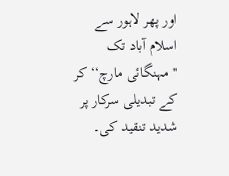اور پھر لاہور سے اسلام آباد تک ''مہنگائی مارچ‘‘ کر کے تبدیلی سرکار پر شدید تنقید کی۔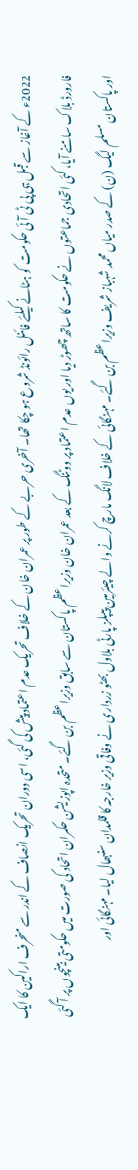2022ء کے آغاز سے قبل ہی پی ٹی آئی حکومت کو ہٹانے کیلئے فائنل رائونڈ شروع ہو چکا تھا۔ آخری حربے کے طور پر عمران خان کے خلاف تحریک عدم اعتماد پیش کی گئی، اسی دوران تحریک انصاف کے اندر سے منحرف اراکین کا ایک فارورڈ بلاک سامنے آیا، کئی اتحادی جماعتوں نے حکومت کا ساتھ چھوڑ دیا اور یوں عدم اعتماد پر ووٹنگ کے بعد عمران خان وزیراعظم پاکستان سے سابق وزیراعظم بن گئے۔ متحدہ اپوزیشن حکمران اتحاد کی صورت میں حکومتی بینچوں پر آ گئی اور پاکستان مسلم لیگ (ن) کے صدر میاں محمد شہباز شریف وزیراعظم بن گئے۔ مہنگائی کے خلاف لانگ مارچ کرنے والے چیئرمین پیپلز پارٹی بلاول بھٹو زرداری نے وفاقی وزیر خارجہ کا قلمدان سنبھال لیا۔ مہنگائی اور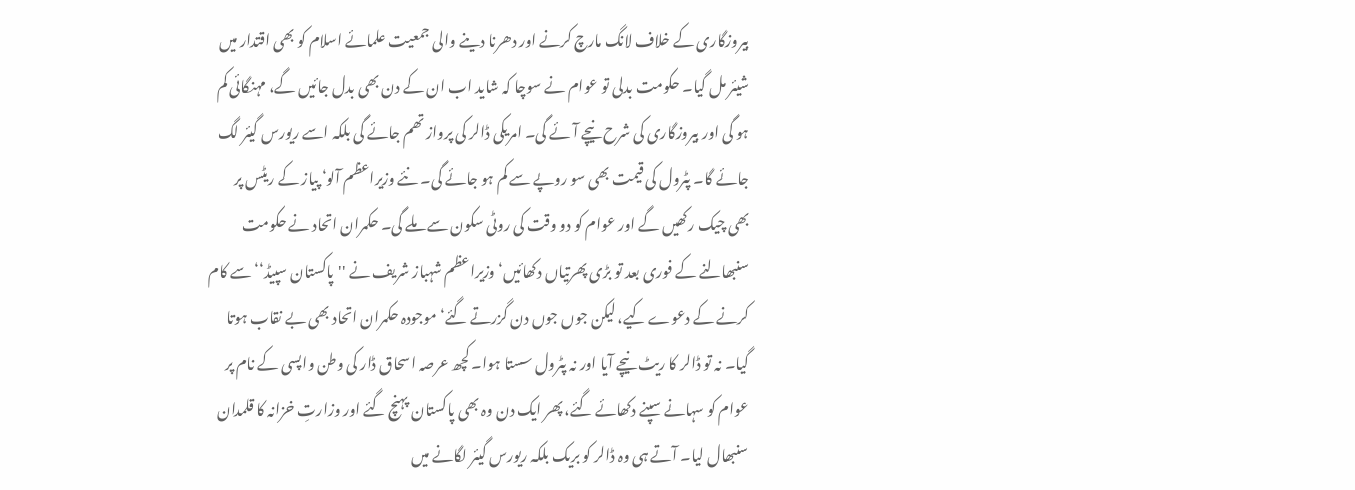بیروزگاری کے خلاف لانگ مارچ کرنے اور دھرنا دینے والی جمعیت علمائے اسلام کو بھی اقتدار میں شیئر مل گیا۔ حکومت بدلی تو عوام نے سوچا کہ شاید اب ان کے دن بھی بدل جائیں گے، مہنگائی کم ہو گی اور بیروزگاری کی شرح نیچے آئے گی۔ امریکی ڈالر کی پرواز تھم جائے گی بلکہ اسے ریورس گیئر لگ جائے گا۔ پٹرول کی قیمت بھی سو روپے سے کم ہو جائے گی۔ نئے وزیراعظم آلو‘ پیاز کے ریٹس پر بھی چیک رکھیں گے اور عوام کو دو وقت کی روٹی سکون سے ملے گی۔ حکمران اتحاد نے حکومت سنبھالنے کے فوری بعد تو بڑی پھرتیاں دکھائیں‘ وزیراعظم شہباز شریف نے ''پاکستان سپیڈ‘‘ سے کام کرنے کے دعوے کیے، لیکن جوں جوں دن گزرتے گئے‘ موجودہ حکمران اتحاد بھی بے نقاب ہوتا گیا۔ نہ تو ڈالر کا ریٹ نیچے آیا اور نہ پٹرول سستا ہوا۔ کچھ عرصہ اسحاق ڈار کی وطن واپسی کے نام پر عوام کو سہانے سپنے دکھائے گئے، پھر ایک دن وہ بھی پاکستان پہنچ گئے اور وزارتِ خزانہ کا قلمدان سنبھال لیا۔ آتے ہی وہ ڈالر کو بریک بلکہ ریورس گیئر لگانے میں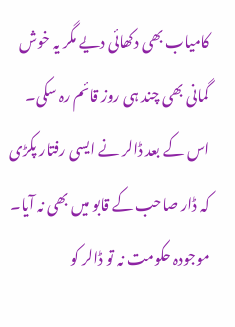کامیاب بھی دکھائی دیے مگر یہ خوش گمانی بھی چند ہی روز قائم رہ سکی۔ اس کے بعد ڈالر نے ایسی رفتار پکڑی کہ ڈار صاحب کے قابو میں بھی نہ آیا۔ موجودہ حکومت نہ تو ڈالر کو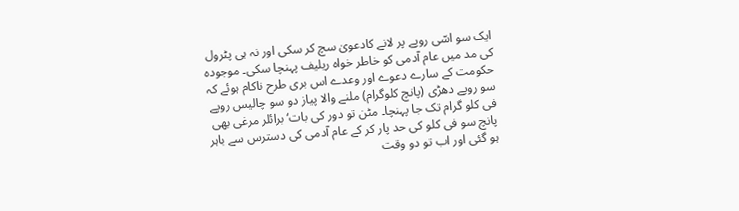ایک سو اسّی روپے پر لانے کادعویٰ سچ کر سکی اور نہ ہی پٹرول کی مد میں عام آدمی کو خاطر خواہ ریلیف پہنچا سکی۔ موجودہ حکومت کے سارے دعوے اور وعدے اس بری طرح ناکام ہوئے کہ سو روپے دھڑی (پانچ کلوگرام) ملنے والا پیاز دو سو چالیس روپے فی کلو گرام تک جا پہنچا۔ مٹن تو دور کی بات‘ برائلر مرغی بھی پانچ سو فی کلو کی حد پار کر کے عام آدمی کی دسترس سے باہر ہو گئی اور اب تو دو وقت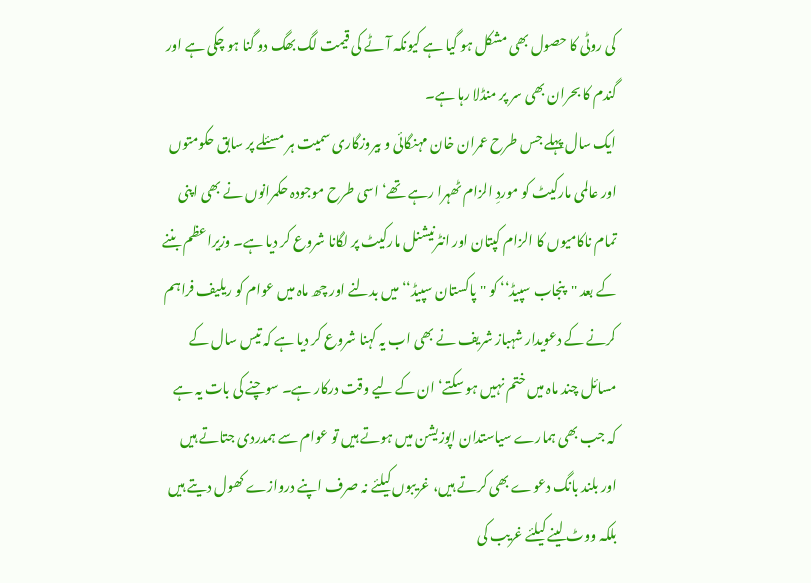کی روٹی کا حصول بھی مشکل ہو گیا ہے کیونکہ آٹے کی قیمت لگ بھگ دو گنا ہو چکی ہے اور گندم کا بحران بھی سر پر منڈلا رہا ہے۔
ایک سال پہلے جس طرح عمران خان مہنگائی و بیروزگاری سمیت ہر مسئلے پر سابق حکومتوں اور عالمی مارکیٹ کو موردِ الزام ٹھہرا رہے تھے‘ اسی طرح موجودہ حکمرانوں نے بھی اپنی تمام ناکامیوں کا الزام کپتان اور انٹرنیشنل مارکیٹ پر لگانا شروع کر دیا ہے۔ وزیراعظم بننے کے بعد ''پنجاب سپیڈ‘‘ کو ''پاکستان سپیڈ‘‘ میں بدلنے اور چھ ماہ میں عوام کو ریلیف فراہم کرنے کے دعویدار شہباز شریف نے بھی اب یہ کہنا شروع کر دیا ہے کہ تیس سال کے مسائل چند ماہ میں ختم نہیں ہو سکتے‘ ان کے لیے وقت درکار ہے۔ سوچنے کی بات یہ ہے کہ جب بھی ہمارے سیاستدان اپوزیشن میں ہوتے ہیں تو عوام سے ہمدردی جتاتے ہیں اور بلند بانگ دعوے بھی کرتے ہیں، غریبوں کیلئے نہ صرف اپنے دروازے کھول دیتے ہیں بلکہ ووٹ لینے کیلئے غریب کی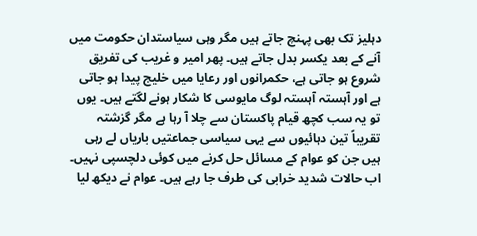دہلیز تک بھی پہنچ جاتے ہیں مگر وہی سیاستدان حکومت میں آنے کے بعد یکسر بدل جاتے ہیں۔ پھر امیر و غریب کی تفریق شروع ہو جاتی ہے، حکمرانوں اور رعایا میں خلیج پیدا ہو جاتی ہے اور آہستہ آہستہ لوگ مایوسی کا شکار ہونے لگتے ہیں۔ یوں تو یہ سب کچھ قیام پاکستان سے چلا آ رہا ہے مگر گزشتہ تقریباً تین دہائیوں سے یہی سیاسی جماعتیں باریاں لے رہی ہیں جن کو عوام کے مسائل حل کرنے میں کوئی دلچسپی نہیں۔ اب حالات شدید خرابی کی طرف جا رہے ہیں۔ عوام نے دیکھ لیا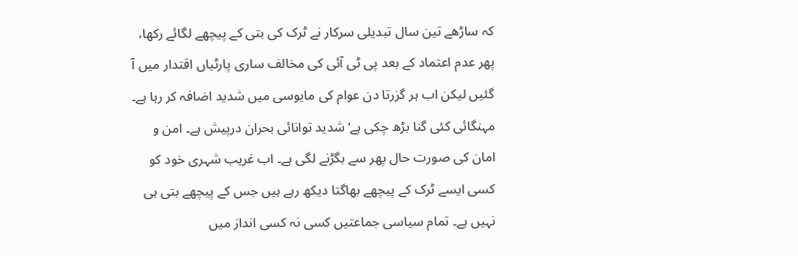کہ ساڑھے تین سال تبدیلی سرکار نے ٹرک کی بتی کے پیچھے لگائے رکھا، پھر عدم اعتماد کے بعد پی ٹی آئی کی مخالف ساری پارٹیاں اقتدار میں آ گئیں لیکن اب ہر گزرتا دن عوام کی مایوسی میں شدید اضافہ کر رہا ہے۔ مہنگائی کئی گنا بڑھ چکی ہے‘ شدید توانائی بحران درپیش ہے۔ امن و امان کی صورت حال پھر سے بگڑنے لگی ہے۔ اب غریب شہری خود کو کسی ایسے ٹرک کے پیچھے بھاگتا دیکھ رہے ہیں جس کے پیچھے بتی ہی نہیں ہے۔ تمام سیاسی جماعتیں کسی نہ کسی انداز میں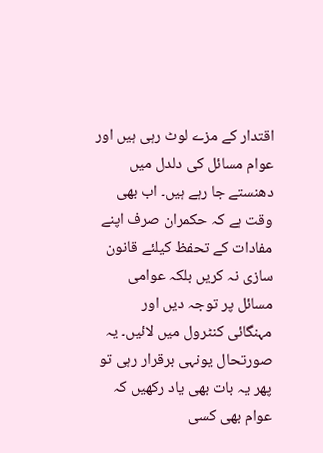اقتدار کے مزے لوٹ رہی ہیں اور عوام مسائل کی دلدل میں دھنستے جا رہے ہیں۔ اب بھی وقت ہے کہ حکمران صرف اپنے مفادات کے تحفظ کیلئے قانون سازی نہ کریں بلکہ عوامی مسائل پر توجہ دیں اور مہنگائی کنٹرول میں لائیں۔ یہ صورتحال یونہی برقرار رہی تو پھر یہ بات بھی یاد رکھیں کہ عوام بھی کسی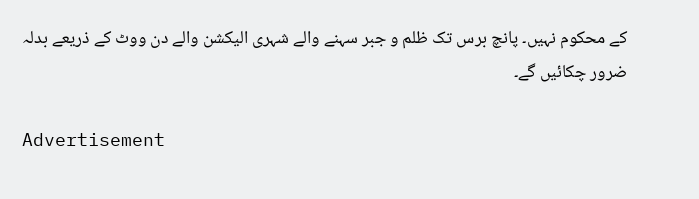کے محکوم نہیں۔ پانچ برس تک ظلم و جبر سہنے والے شہری الیکشن والے دن ووٹ کے ذریعے بدلہ ضرور چکائیں گے۔

Advertisement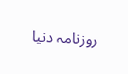روزنامہ دنیا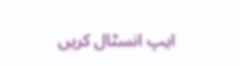ایپ انسٹال کریں